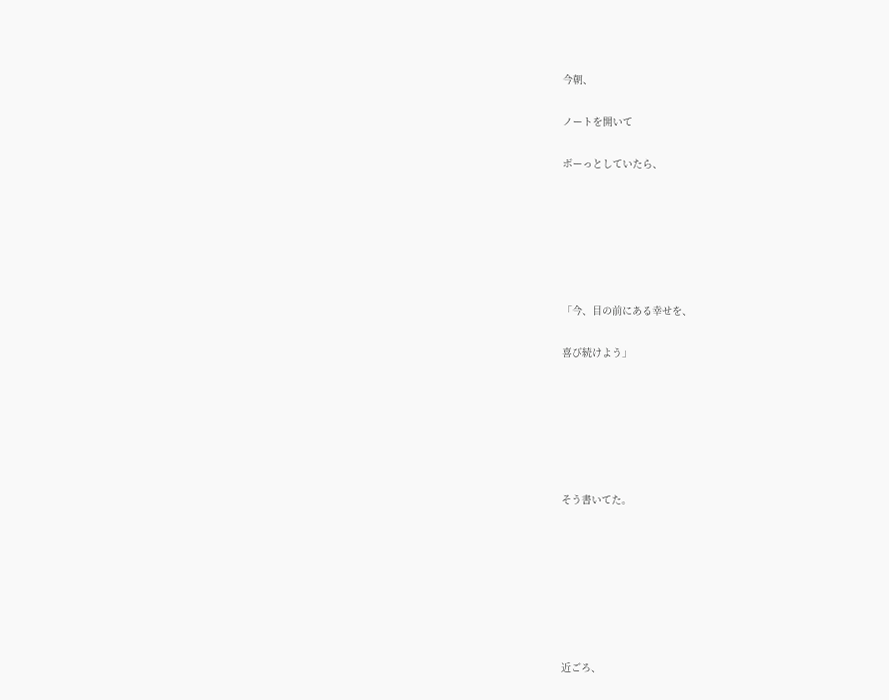今朝、

ノートを開いて

ボーっとしていたら、






「今、目の前にある幸せを、

喜び続けよう」






そう書いてた。







近ごろ、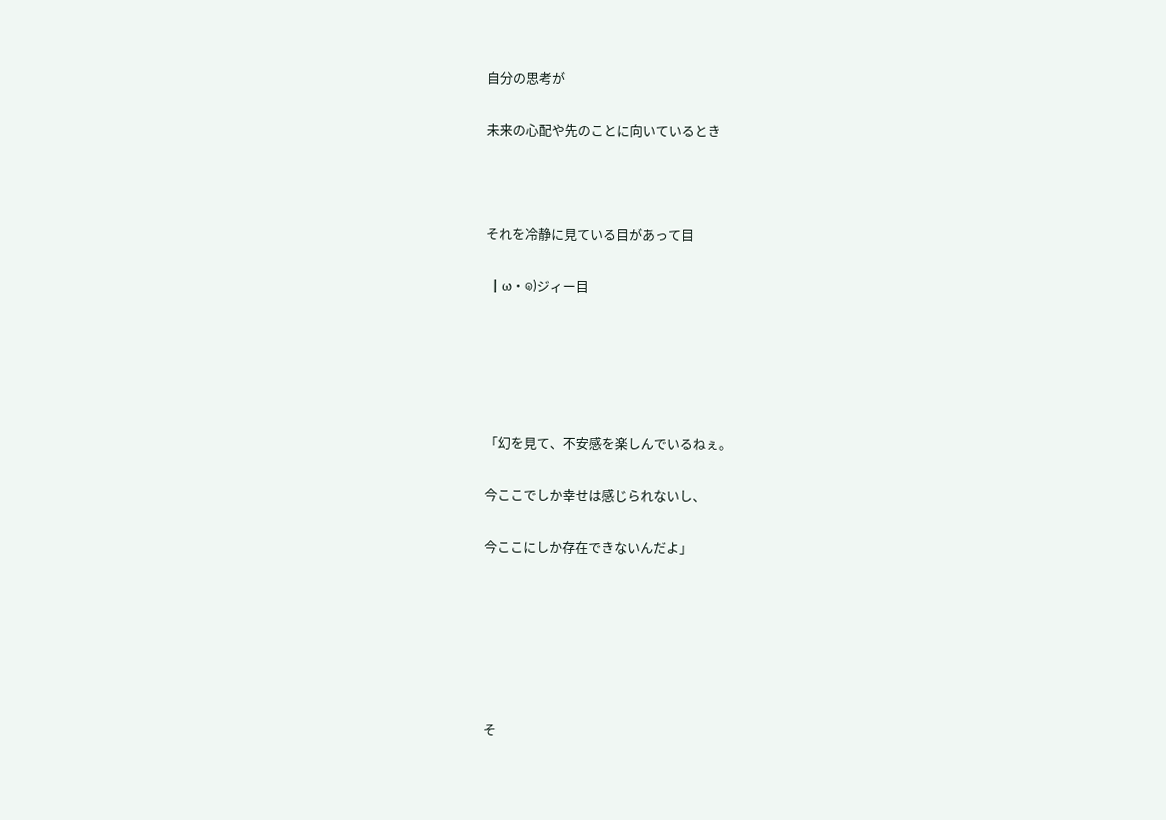自分の思考が

未来の心配や先のことに向いているとき



それを冷静に見ている目があって目

 ┃ω・๑)ジィー目





「幻を見て、不安感を楽しんでいるねぇ。

今ここでしか幸せは感じられないし、

今ここにしか存在できないんだよ」






そ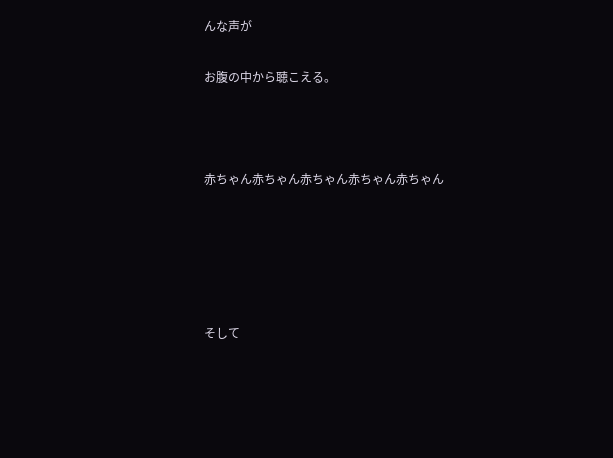んな声が

お腹の中から聴こえる。



赤ちゃん赤ちゃん赤ちゃん赤ちゃん赤ちゃん





そして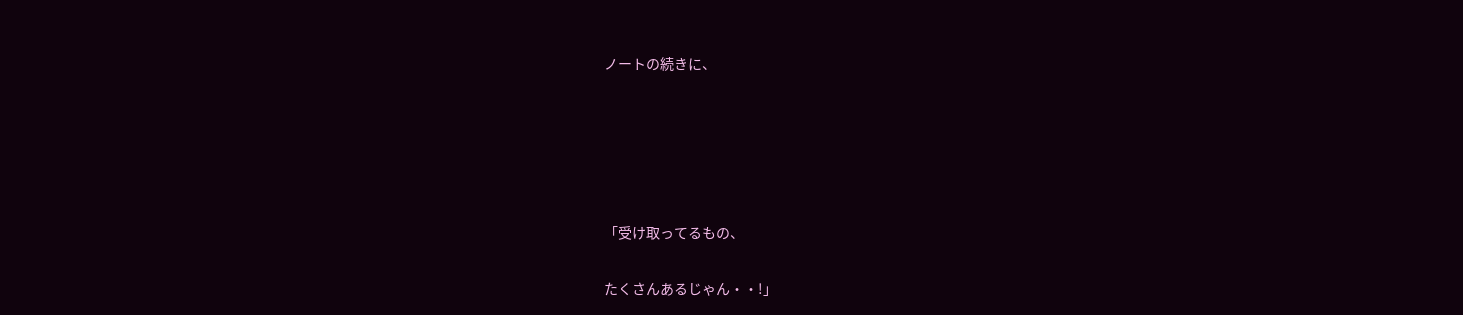ノートの続きに、





「受け取ってるもの、

たくさんあるじゃん・・!」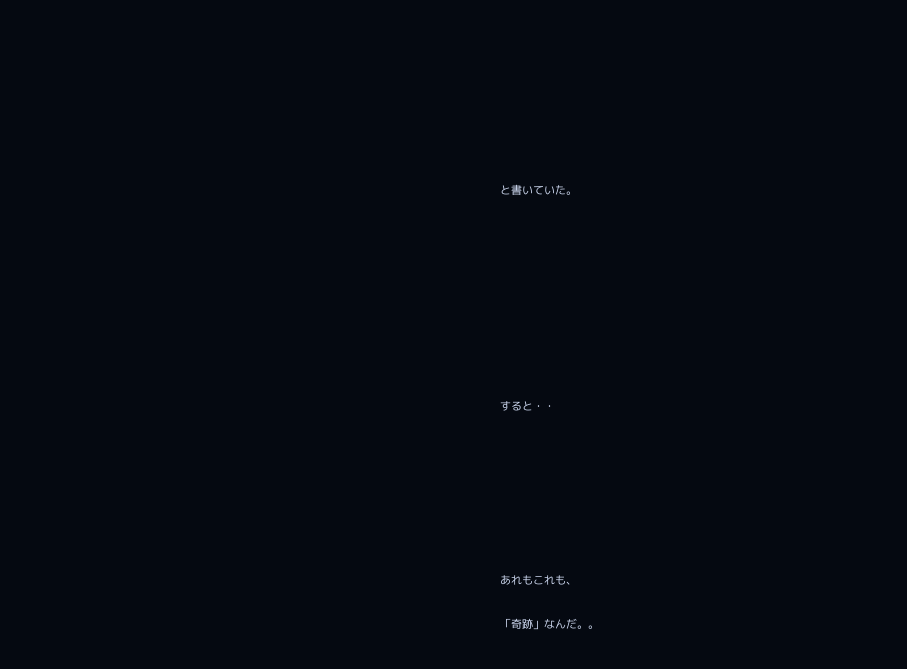と書いていた。









すると・・







あれもこれも、

「奇跡」なんだ。。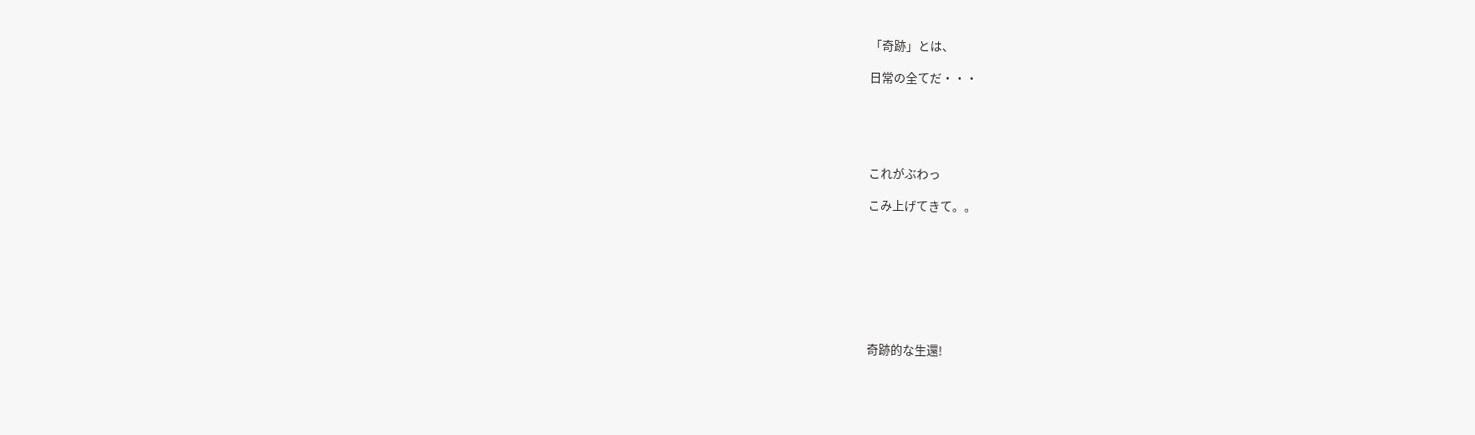「奇跡」とは、

日常の全てだ・・・





これがぶわっ

こみ上げてきて。。








奇跡的な生還!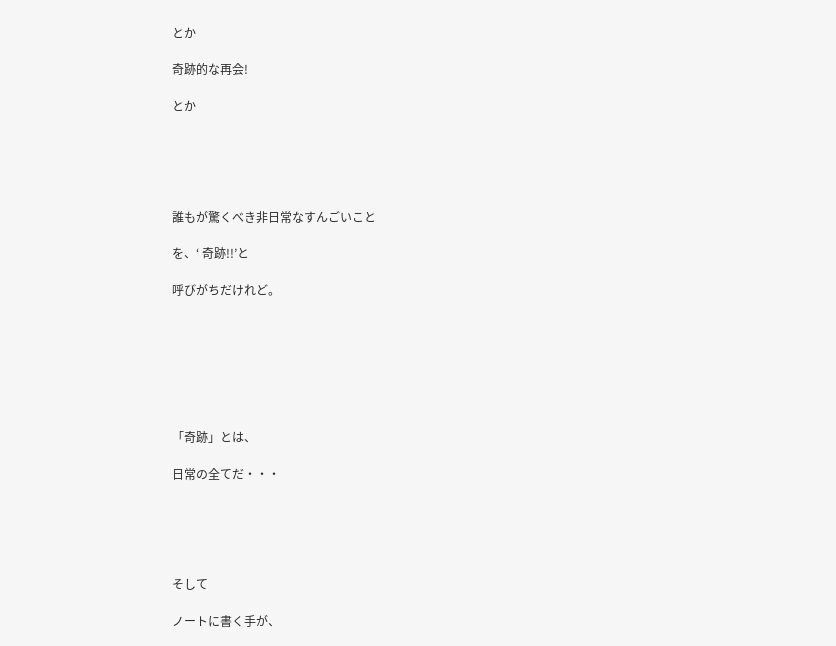とか

奇跡的な再会!

とか





誰もが驚くべき非日常なすんごいこと

を、‘ 奇跡!!’と

呼びがちだけれど。







「奇跡」とは、

日常の全てだ・・・





そして

ノートに書く手が、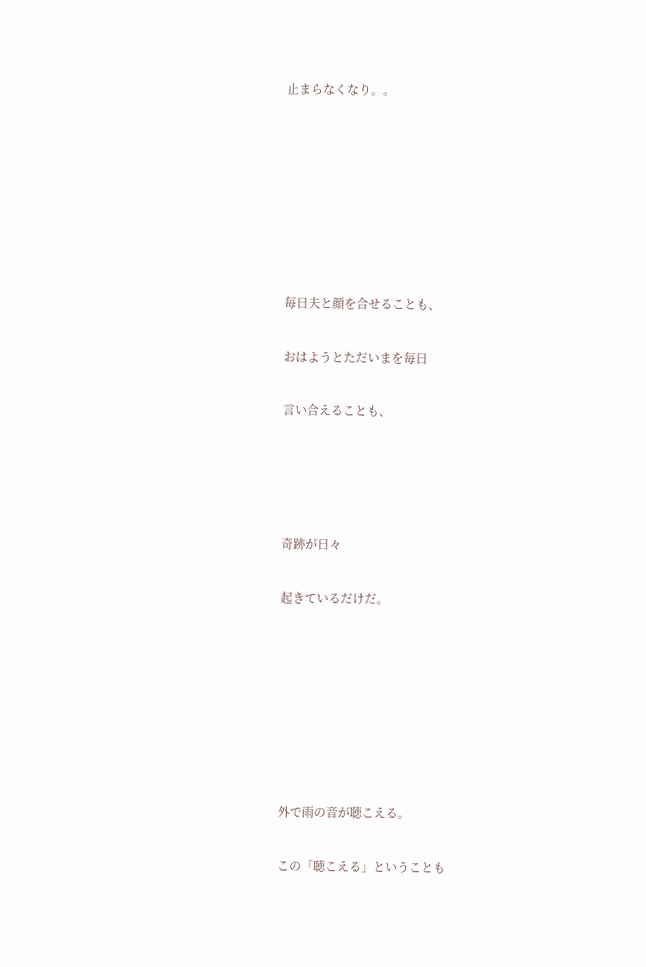止まらなくなり。。







毎日夫と顔を合せることも、

おはようとただいまを毎日

言い合えることも、




奇跡が日々

起きているだけだ。







外で雨の音が聴こえる。

この「聴こえる」ということも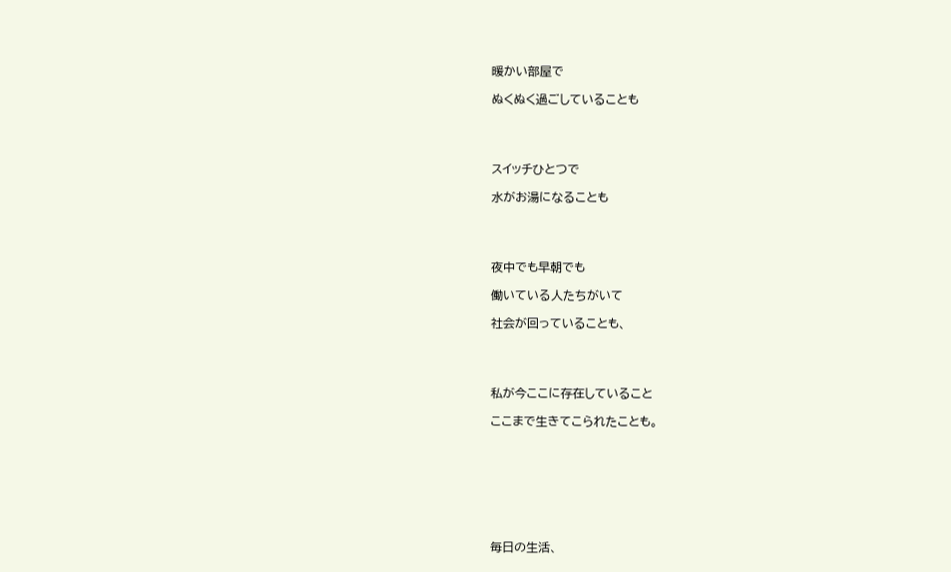暖かい部屋で

ぬくぬく過ごしていることも




スイッチひとつで

水がお湯になることも




夜中でも早朝でも

働いている人たちがいて

社会が回っていることも、




私が今ここに存在していること

ここまで生きてこられたことも。








毎日の生活、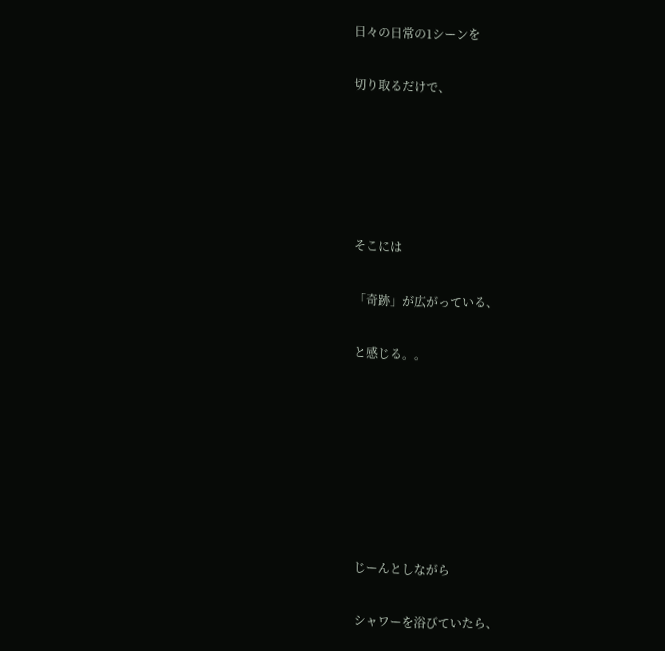日々の日常の1シーンを

切り取るだけで、





そこには

「奇跡」が広がっている、

と感じる。。







じーんとしながら

シャワーを浴びていたら、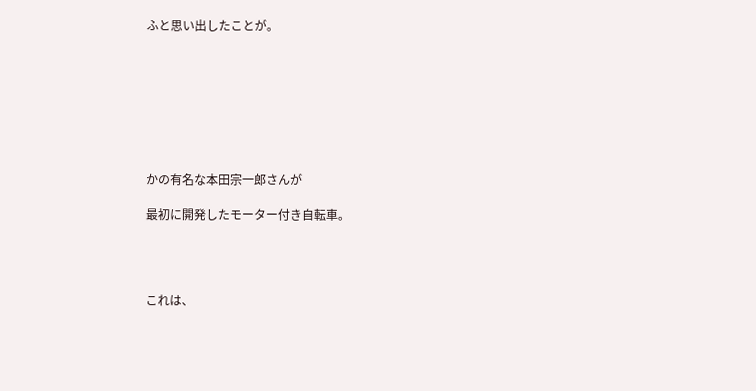ふと思い出したことが。








かの有名な本田宗一郎さんが

最初に開発したモーター付き自転車。




これは、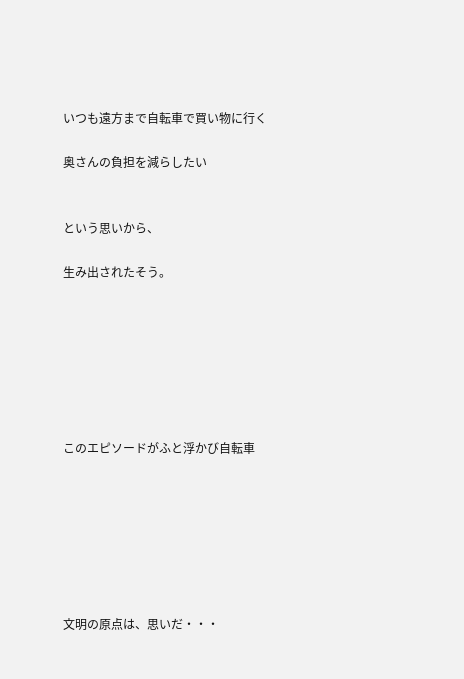いつも遠方まで自転車で買い物に行く

奥さんの負担を減らしたい


という思いから、

生み出されたそう。







このエピソードがふと浮かび自転車







文明の原点は、思いだ・・・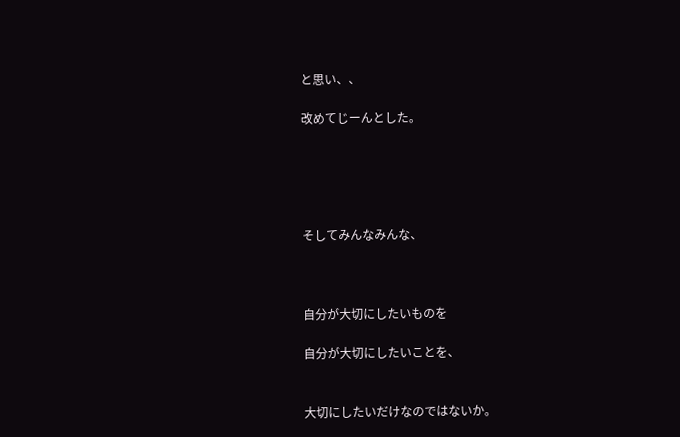と思い、、

改めてじーんとした。





そしてみんなみんな、



自分が大切にしたいものを

自分が大切にしたいことを、


大切にしたいだけなのではないか。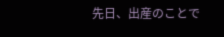先日、出産のことで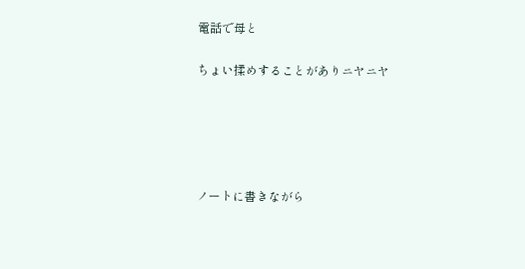電話で母と

ちょい揉めすることがありニヤニヤ





ノートに書きながら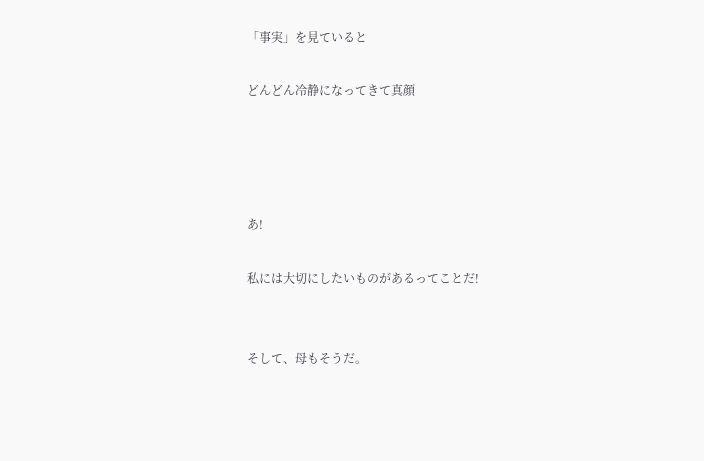「事実」を見ていると

どんどん冷静になってきて真顔




あ!

私には大切にしたいものがあるってことだ!


そして、母もそうだ。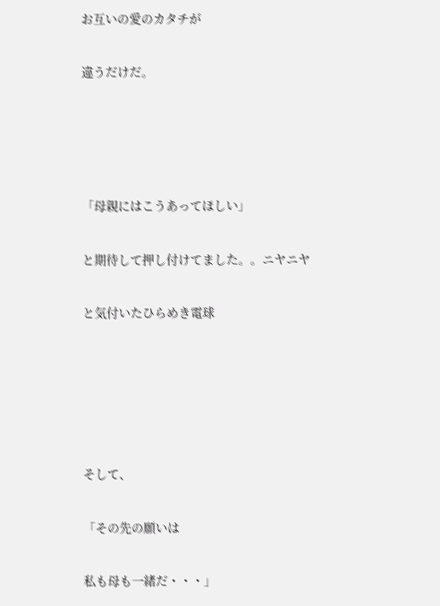お互いの愛のカタチが

違うだけだ。




「母親にはこうあってほしい」

と期待して押し付けてました。。ニヤニヤ

と気付いたひらめき電球





そして、

「その先の願いは

私も母も一緒だ・・・」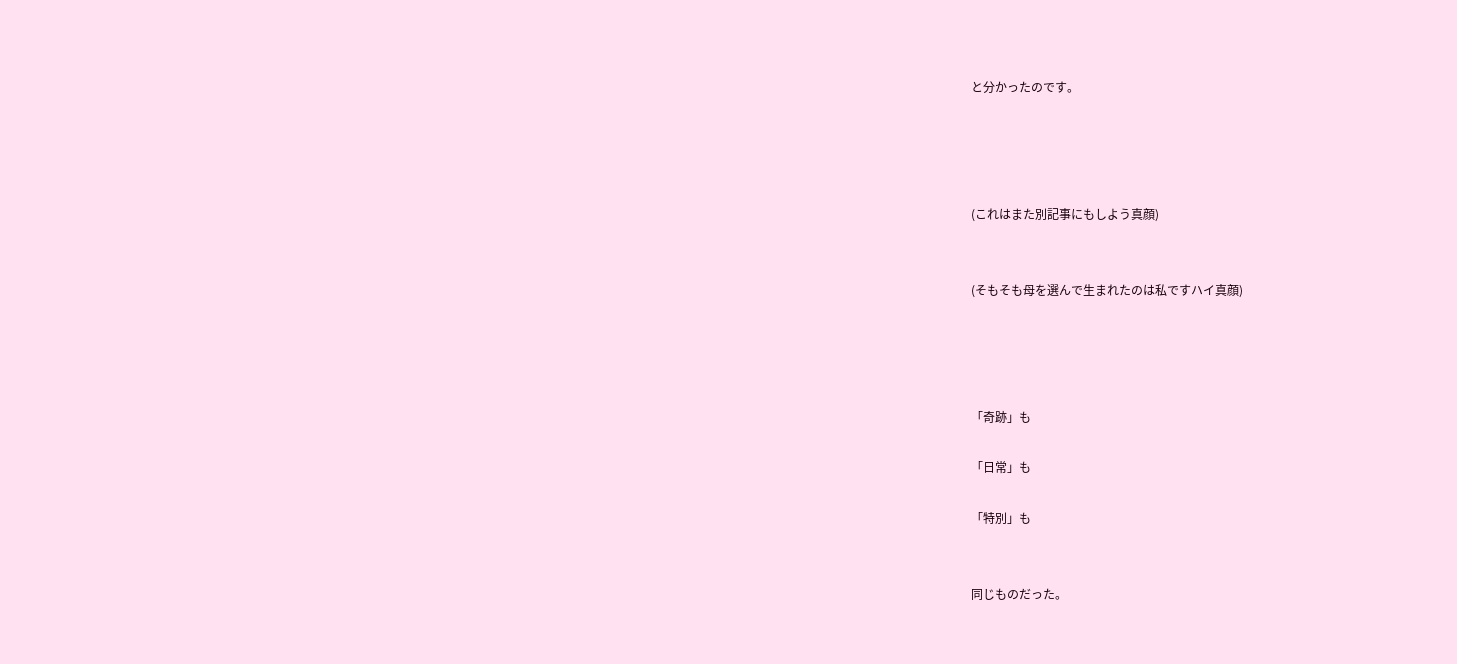と分かったのです。




(これはまた別記事にもしよう真顔)


(そもそも母を選んで生まれたのは私ですハイ真顔)




「奇跡」も

「日常」も

「特別」も


同じものだった。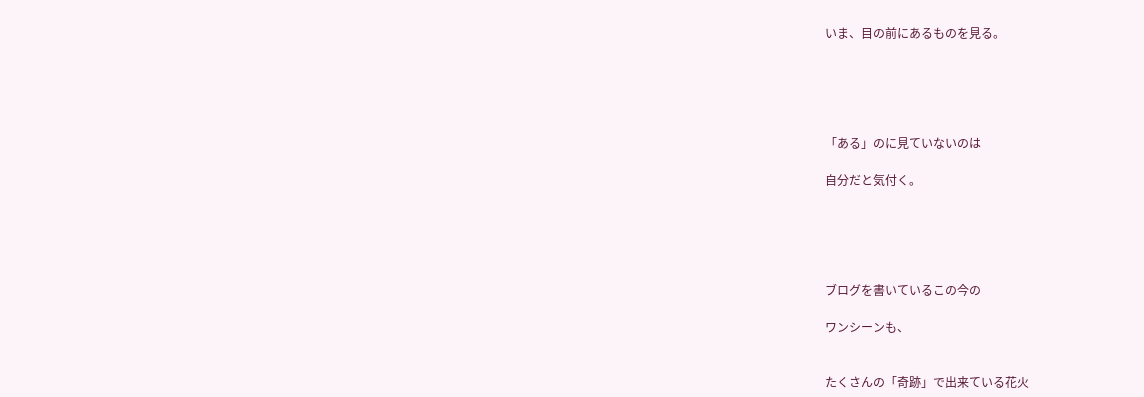いま、目の前にあるものを見る。





「ある」のに見ていないのは

自分だと気付く。





ブログを書いているこの今の

ワンシーンも、


たくさんの「奇跡」で出来ている花火